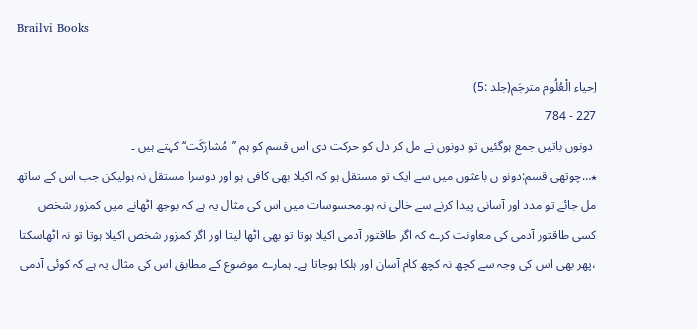Brailvi Books

اِحیاء الْعُلُوم مترجَم(جلد :5)
227 - 784
 دونوں باتیں جمع ہوگئیں تو دونوں نے مل کر دل کو حرکت دی اس قسم کو ہم ’’مُشارَکَت‘‘ کہتے ہیں ۔
٭…چوتھی قسم:دونو ں باعثوں میں سے ایک تو مستقل ہو کہ اکیلا بھی کافی ہو اور دوسرا مستقل نہ ہولیکن جب اس کے ساتھ مل جائے تو مدد اور آسانی پیدا کرنے سے خالی نہ ہو۔محسوسات میں اس کی مثال یہ ہے کہ بوجھ اٹھانے میں کمزور شخص کسی طاقتور آدمی کی معاونت کرے کہ اگر طاقتور آدمی اکیلا ہوتا تو بھی اٹھا لیتا اور اگر کمزور شخص اکیلا ہوتا تو نہ اٹھاسکتا ،پھر بھی اس کی وجہ سے کچھ نہ کچھ کام آسان اور ہلکا ہوجاتا ہے۔ ہمارے موضوع کے مطابق اس کی مثال یہ ہے کہ کوئی آدمی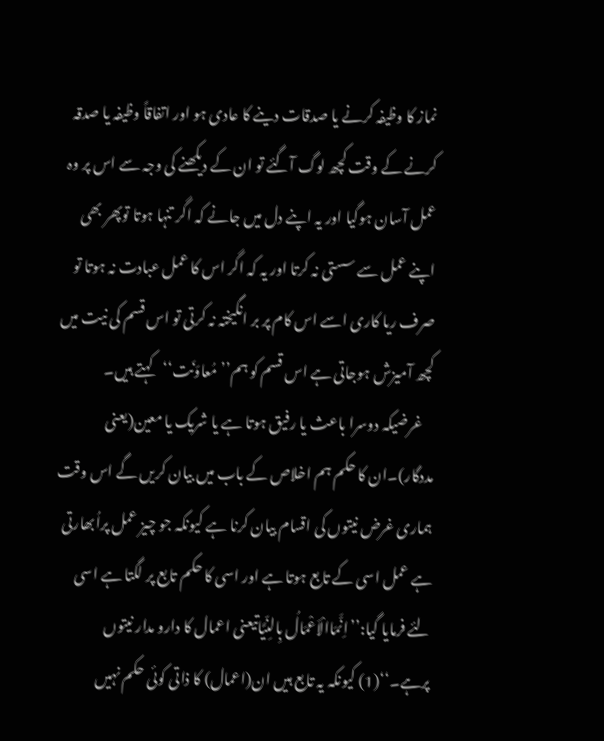نماز کا وظیفہ کرنے یا صدقات دینے کا عادی ہو اور اتفاقاً وظیفہ یا صدقہ کرنے کے وقت کچھ لوگ آگئے تو ان کے دیکھنے کی وجہ سے اس پر وہ عمل آسان ہوگیا اور یہ اپنے دل میں جانے کہ اگر تنہا ہوتا توپھر بھی اپنے عمل سے سستی نہ کرتا اور یہ کہ اگر اس کا عمل عبادت نہ ہوتا تو صرف ریا کاری اسے اس کام پر بر انگیختہ نہ کرتی تو اس قسم کی نیت میں کچھ آمیزش ہوجاتی ہے اس قسم کو ہم’’مُعاوَنَت‘‘کہتے ہیں۔
    غرضیکہ دوسرا باعث یا رفیق ہوتا ہے یا شریک یا معین(یعنی مددگار)۔ان کا حکم ہم اخلاص کے باب میں بیان کریں گے اس وقت ہماری غرض نیتوں کی اقسام بیان کرنا ہے کیونکہ جو چیز عمل پراُبھارتی ہے عمل اسی کے تابع ہوتا ہے اور اسی کا حکم تابع پر لگتا ہے اسی لئے فرمایا گیا:’’اِنَّمَاالْاَعْمَالُ بِالنِّیَّاتیعنی اعمال کا دارو مدار نیتوں پرہے۔‘‘(1) کیونکہ یہ تابع ہیں ان(اعمال) کا ذاتی کوئی حکم نہیں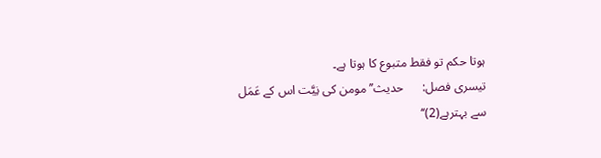ہوتا حکم تو فقط متبوع کا ہوتا ہے۔
تیسری فصل:      حدیث’’مومن کی نِیَّت اس کے عَمَل سے بہترہے(2)‘‘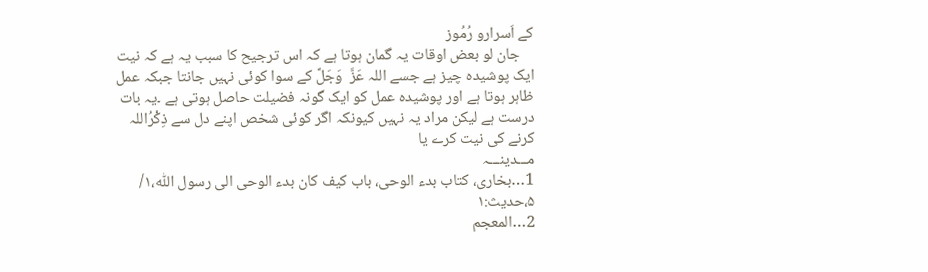کے اَسرارو رُمُوز
    جان لو بعض اوقات یہ گمان ہوتا ہے کہ اس ترجیح کا سبب یہ ہے کہ نیت ایک پوشیدہ چیز ہے جسے اللہ عَزَّ  وَجَلَّ کے سوا کوئی نہیں جانتا جبکہ عمل ظاہر ہوتا ہے اور پوشیدہ عمل کو ایک گونہ فضیلت حاصل ہوتی ہے ۔یہ بات درست ہے لیکن مراد یہ نہیں کیونکہ اگر کوئی شخص اپنے دل سے ذِکْرُاللہ کرنے کی نیت کرے یا
مـــدینـــہ
1…بخاری، کتاب بدء الوحی، باب کیف کان بدء الوحی الی رسول اللّٰہ،۱/ ۵،حدیث:۱
2…المعجم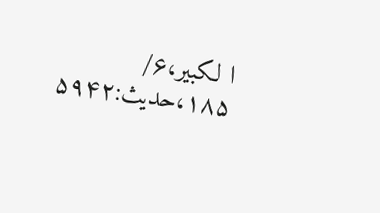ا لکبیر،۶/ ۱۸۵،حدیث:۵۹۴۲